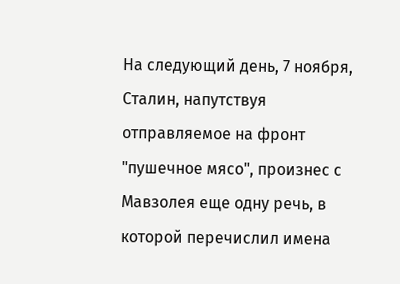На следующий день, 7 ноября, Сталин, напутствуя отправляемое на фронт "пушечное мясо", произнес с Мавзолея еще одну речь, в которой перечислил имена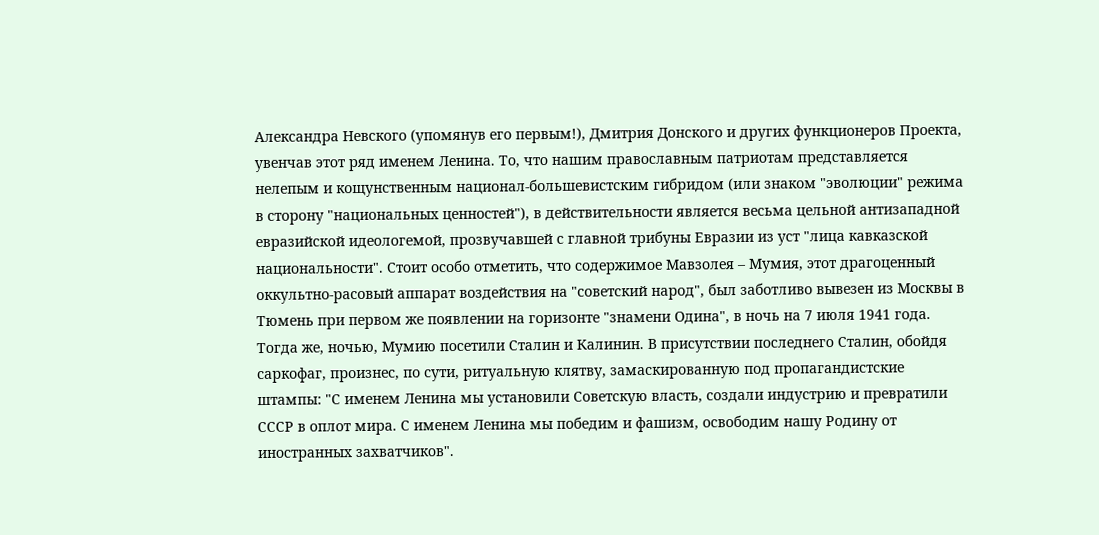Александра Невского (упомянув его первым!), Дмитрия Донского и других функционеров Проекта, увенчав этот ряд именем Ленина. То, что нашим православным патриотам представляется нелепым и кощунственным национал-большевистским гибридом (или знаком "эволюции" режима в сторону "национальных ценностей"), в действительности является весьма цельной антизападной евразийской идеологемой, прозвучавшей с главной трибуны Евразии из уст "лица кавказской национальности". Стоит особо отметить, что содержимое Мавзолея – Мумия, этот драгоценный оккультно-расовый аппарат воздействия на "советский народ", был заботливо вывезен из Москвы в Тюмень при первом же появлении на горизонте "знамени Одина", в ночь на 7 июля 1941 года. Тогда же, ночью, Мумию посетили Сталин и Калинин. В присутствии последнего Сталин, обойдя саркофаг, произнес, по сути, ритуальную клятву, замаскированную под пропагандистские штампы: "С именем Ленина мы установили Советскую власть, создали индустрию и превратили СССР в оплот мира. С именем Ленина мы победим и фашизм, освободим нашу Родину от иностранных захватчиков".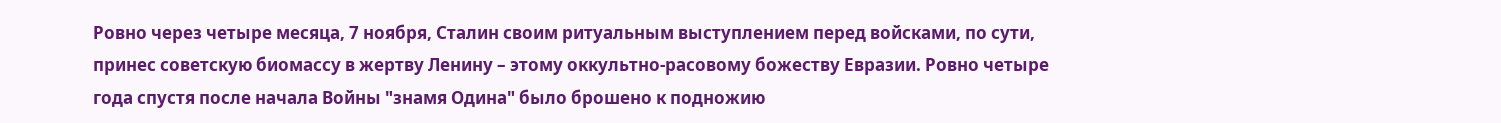Ровно через четыре месяца, 7 ноября, Сталин своим ритуальным выступлением перед войсками, по сути, принес советскую биомассу в жертву Ленину – этому оккультно-расовому божеству Евразии. Ровно четыре года спустя после начала Войны "знамя Одина" было брошено к подножию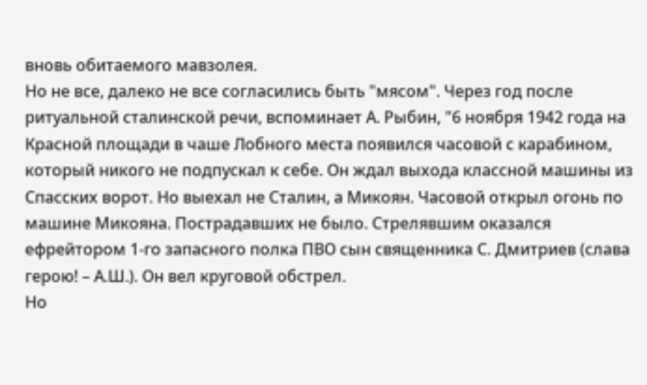вновь обитаемого мавзолея.
Но не все, далеко не все согласились быть "мясом". Через год после ритуальной сталинской речи, вспоминает А. Рыбин, "6 ноября 1942 года на Красной площади в чаше Лобного места появился часовой с карабином, который никого не подпускал к себе. Он ждал выхода классной машины из Спасских ворот. Но выехал не Сталин, а Микоян. Часовой открыл огонь по машине Микояна. Пострадавших не было. Стрелявшим оказался ефрейтором 1-го запасного полка ПВО сын священника С. Дмитриев (слава герою! – А.Ш.). Он вел круговой обстрел.
Но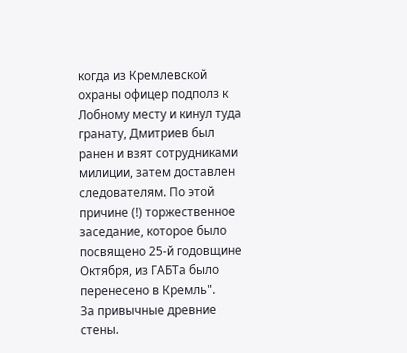когда из Кремлевской охраны офицер подполз к Лобному месту и кинул туда гранату, Дмитриев был ранен и взят сотрудниками милиции, затем доставлен следователям. По этой причине (!) торжественное заседание, которое было посвящено 25-й годовщине Октября, из ГАБТа было перенесено в Кремль".
За привычные древние стены.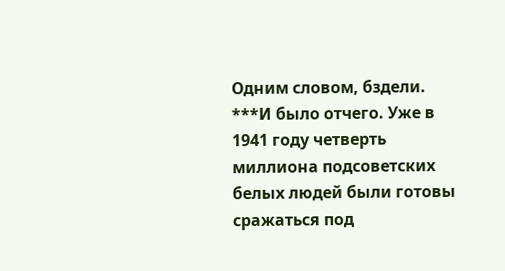Одним словом, бздели.
***И было отчего. Уже в 1941 году четверть миллиона подсоветских белых людей были готовы сражаться под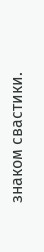знаком свастики.